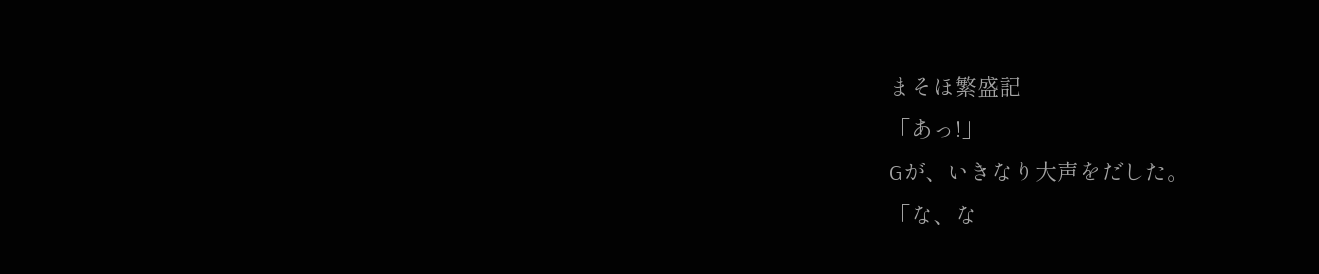まそほ繁盛記
「あっ!」
Gが、いきなり大声をだした。
「な、な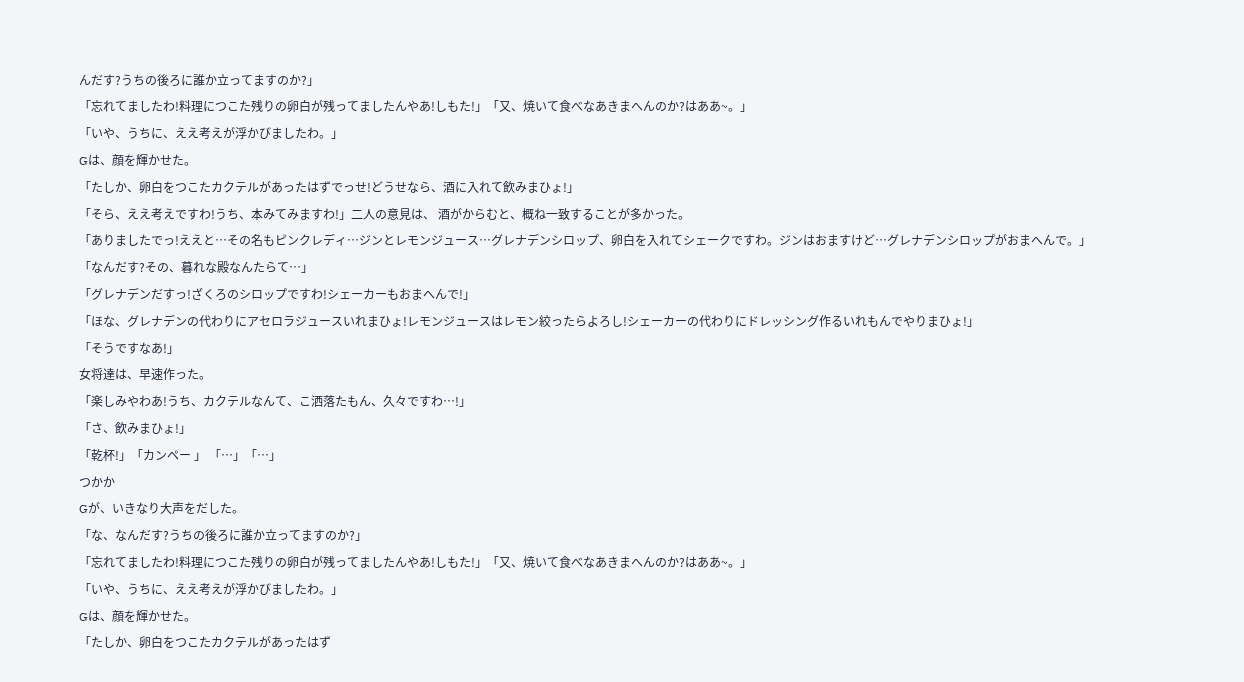んだす?うちの後ろに誰か立ってますのか?」
「忘れてましたわ!料理につこた残りの卵白が残ってましたんやあ!しもた!」「又、焼いて食べなあきまへんのか?はああ~。」
「いや、うちに、ええ考えが浮かびましたわ。」
Gは、顔を輝かせた。
「たしか、卵白をつこたカクテルがあったはずでっせ!どうせなら、酒に入れて飲みまひょ!」
「そら、ええ考えですわ!うち、本みてみますわ!」二人の意見は、 酒がからむと、概ね一致することが多かった。
「ありましたでっ!ええと…その名もピンクレディ…ジンとレモンジュース…グレナデンシロップ、卵白を入れてシェークですわ。ジンはおますけど…グレナデンシロップがおまへんで。」
「なんだす?その、暮れな殿なんたらて…」
「グレナデンだすっ!ざくろのシロップですわ!シェーカーもおまへんで!」
「ほな、グレナデンの代わりにアセロラジュースいれまひょ!レモンジュースはレモン絞ったらよろし!シェーカーの代わりにドレッシング作るいれもんでやりまひょ!」
「そうですなあ!」
女将達は、早速作った。
「楽しみやわあ!うち、カクテルなんて、こ洒落たもん、久々ですわ…!」
「さ、飲みまひょ!」
「乾杯!」「カンペー 」 「…」「…」
つかか
Gが、いきなり大声をだした。
「な、なんだす?うちの後ろに誰か立ってますのか?」
「忘れてましたわ!料理につこた残りの卵白が残ってましたんやあ!しもた!」「又、焼いて食べなあきまへんのか?はああ~。」
「いや、うちに、ええ考えが浮かびましたわ。」
Gは、顔を輝かせた。
「たしか、卵白をつこたカクテルがあったはず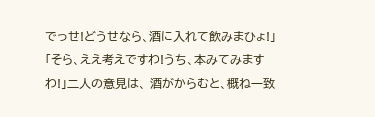でっせ!どうせなら、酒に入れて飲みまひょ!」
「そら、ええ考えですわ!うち、本みてみますわ!」二人の意見は、 酒がからむと、概ね一致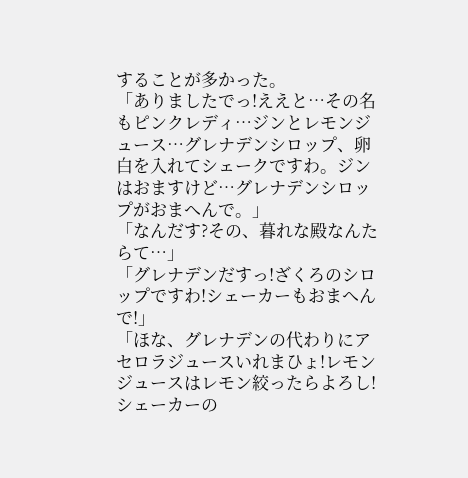することが多かった。
「ありましたでっ!ええと…その名もピンクレディ…ジンとレモンジュース…グレナデンシロップ、卵白を入れてシェークですわ。ジンはおますけど…グレナデンシロップがおまへんで。」
「なんだす?その、暮れな殿なんたらて…」
「グレナデンだすっ!ざくろのシロップですわ!シェーカーもおまへんで!」
「ほな、グレナデンの代わりにアセロラジュースいれまひょ!レモンジュースはレモン絞ったらよろし!シェーカーの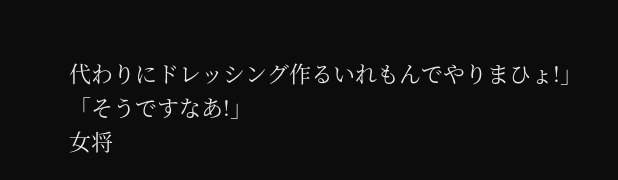代わりにドレッシング作るいれもんでやりまひょ!」
「そうですなあ!」
女将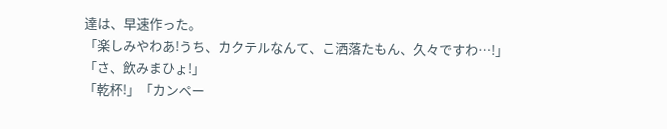達は、早速作った。
「楽しみやわあ!うち、カクテルなんて、こ洒落たもん、久々ですわ…!」
「さ、飲みまひょ!」
「乾杯!」「カンペー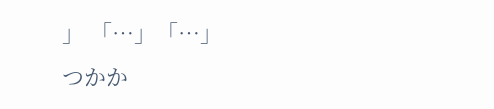」 「…」「…」
つかか